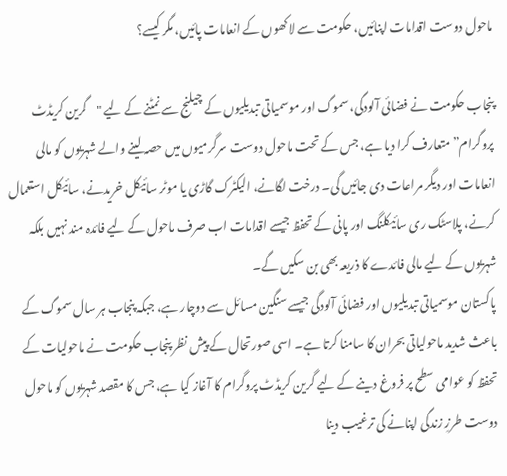ماحول دوست اقدامات اپنائیں، حکومت سے لاکھوں کے انعامات پائیں، مگر کیسے؟

پنجاب حکومت نے فضائی آلودگی، سموگ اور موسمیاتی تبدیلیوں کے چیلنج سے نمٹنے کے لیے "گرین کریڈٹ پروگرام” متعارف کرا دیا ہے، جس کے تحت ماحول دوست سرگرمیوں میں حصہ لینے والے شہریوں کو مالی انعامات اور دیگر مراعات دی جائیں گی۔ درخت لگانے، الیکٹرک گاڑی یا موٹر سائیکل خریدنے، سائیکل استعمال کرنے، پلاسٹک ری سائیکلنگ اور پانی کے تحفظ جیسے اقدامات اب صرف ماحول کے لیے فائدہ مند نہیں بلکہ شہریوں کے لیے مالی فائدے کا ذریعہ بھی بن سکیں گے۔
پاکستان موسمیاتی تبدیلیوں اور فضائی آلودگی جیسے سنگین مسائل سے دوچار ہے، جبکہ پنجاب ہر سال سموگ کے باعث شدید ماحولیاتی بحران کا سامنا کرتا ہے۔ اسی صورتحال کے پیش نظر پنجاب حکومت نے ماحولیات کے تحفظ کو عوامی سطح پر فروغ دینے کے لیے گرین کریڈٹ پروگرام کا آغاز کیا ہے، جس کا مقصد شہریوں کو ماحول دوست طرزِ زندگی اپنانے کی ترغیب دینا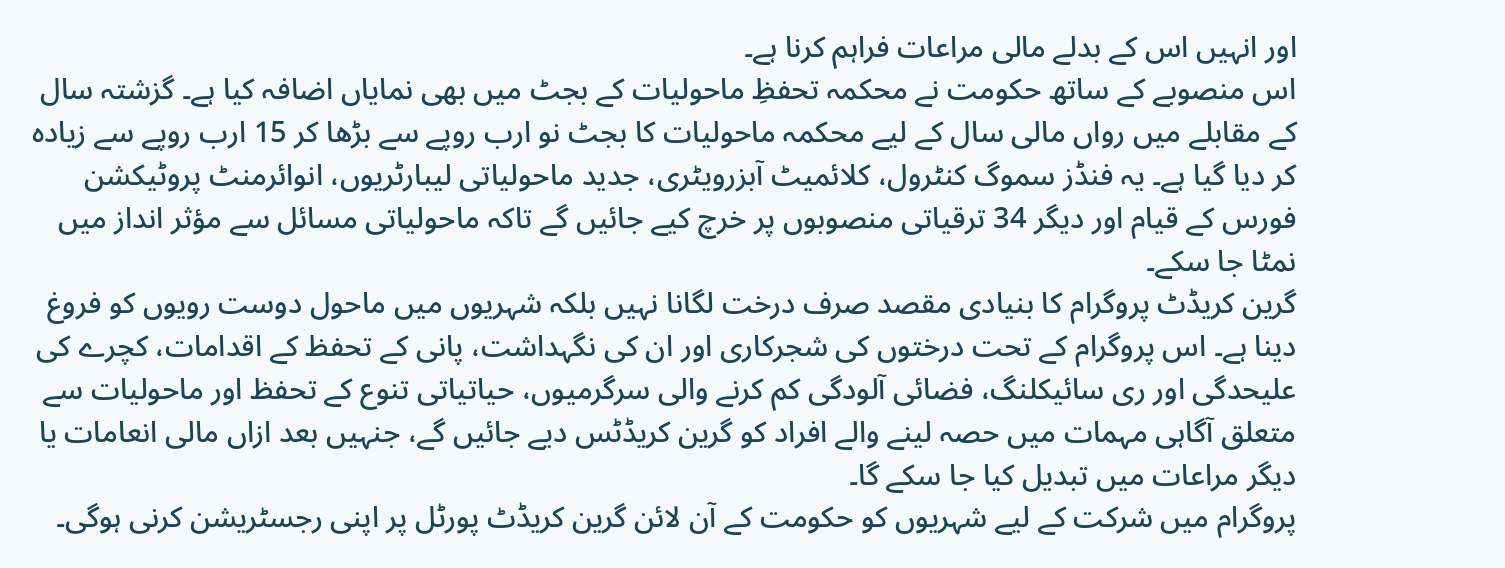اور انہیں اس کے بدلے مالی مراعات فراہم کرنا ہے۔
اس منصوبے کے ساتھ حکومت نے محکمہ تحفظِ ماحولیات کے بجٹ میں بھی نمایاں اضافہ کیا ہے۔ گزشتہ سال کے مقابلے میں رواں مالی سال کے لیے محکمہ ماحولیات کا بجٹ نو ارب روپے سے بڑھا کر 15 ارب روپے سے زیادہ کر دیا گیا ہے۔ یہ فنڈز سموگ کنٹرول، کلائمیٹ آبزرویٹری، جدید ماحولیاتی لیبارٹریوں، انوائرمنٹ پروٹیکشن فورس کے قیام اور دیگر 34 ترقیاتی منصوبوں پر خرچ کیے جائیں گے تاکہ ماحولیاتی مسائل سے مؤثر انداز میں نمٹا جا سکے۔
گرین کریڈٹ پروگرام کا بنیادی مقصد صرف درخت لگانا نہیں بلکہ شہریوں میں ماحول دوست رویوں کو فروغ دینا ہے۔ اس پروگرام کے تحت درختوں کی شجرکاری اور ان کی نگہداشت، پانی کے تحفظ کے اقدامات، کچرے کی علیحدگی اور ری سائیکلنگ، فضائی آلودگی کم کرنے والی سرگرمیوں، حیاتیاتی تنوع کے تحفظ اور ماحولیات سے متعلق آگاہی مہمات میں حصہ لینے والے افراد کو گرین کریڈٹس دیے جائیں گے، جنہیں بعد ازاں مالی انعامات یا دیگر مراعات میں تبدیل کیا جا سکے گا۔
پروگرام میں شرکت کے لیے شہریوں کو حکومت کے آن لائن گرین کریڈٹ پورٹل پر اپنی رجسٹریشن کرنی ہوگی۔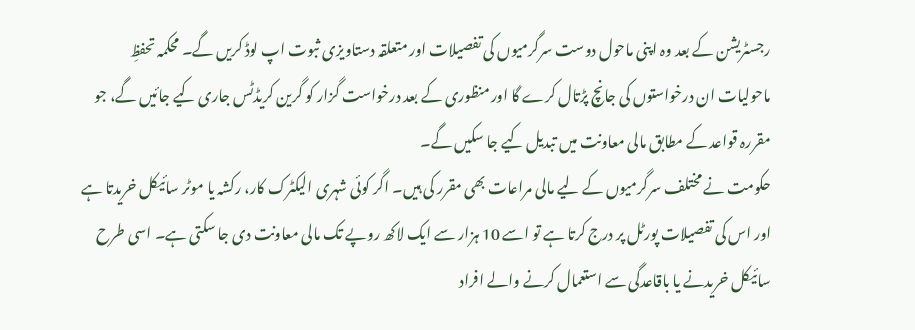رجسٹریشن کے بعد وہ اپنی ماحول دوست سرگرمیوں کی تفصیلات اور متعلقہ دستاویزی ثبوت اپ لوڈ کریں گے۔ محکمہ تحفظِ ماحولیات ان درخواستوں کی جانچ پڑتال کرے گا اور منظوری کے بعد درخواست گزار کو گرین کریڈٹس جاری کیے جائیں گے، جو مقررہ قواعد کے مطابق مالی معاونت میں تبدیل کیے جا سکیں گے۔
حکومت نے مختلف سرگرمیوں کے لیے مالی مراعات بھی مقرر کی ہیں۔ اگر کوئی شہری الیکٹرک کار، رکشہ یا موٹر سائیکل خریدتا ہے اور اس کی تفصیلات پورٹل پر درج کرتا ہے تو اسے 10 ہزار سے ایک لاکھ روپے تک مالی معاونت دی جا سکتی ہے۔ اسی طرح سائیکل خریدنے یا باقاعدگی سے استعمال کرنے والے افراد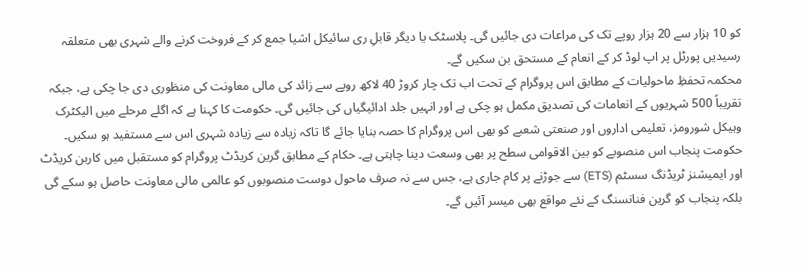کو 10 ہزار سے 20 ہزار روپے تک کی مراعات دی جائیں گی۔ پلاسٹک یا دیگر قابلِ ری سائیکل اشیا جمع کر کے فروخت کرنے والے شہری بھی متعلقہ رسیدیں پورٹل پر اپ لوڈ کر کے انعام کے مستحق بن سکیں گے۔
محکمہ تحفظِ ماحولیات کے مطابق اس پروگرام کے تحت اب تک چار کروڑ 40 لاکھ روپے سے زائد کی مالی معاونت کی منظوری دی جا چکی ہے، جبکہ تقریباً 500 شہریوں کے انعامات کی تصدیق مکمل ہو چکی ہے اور انہیں جلد ادائیگیاں کی جائیں گی۔ حکومت کا کہنا ہے کہ اگلے مرحلے میں الیکٹرک وہیکل شورومز، تعلیمی اداروں اور صنعتی شعبے کو بھی اس پروگرام کا حصہ بنایا جائے گا تاکہ زیادہ سے زیادہ شہری اس سے مستفید ہو سکیں۔
حکومت پنجاب اس منصوبے کو بین الاقوامی سطح پر بھی وسعت دینا چاہتی ہے۔ حکام کے مطابق گرین کریڈٹ پروگرام کو مستقبل میں کاربن کریڈٹ اور ایمیشنز ٹریڈنگ سسٹم (ETS) سے جوڑنے پر کام جاری ہے، جس سے نہ صرف ماحول دوست منصوبوں کو عالمی مالی معاونت حاصل ہو سکے گی بلکہ پنجاب کو گرین فنانسنگ کے نئے مواقع بھی میسر آئیں گے۔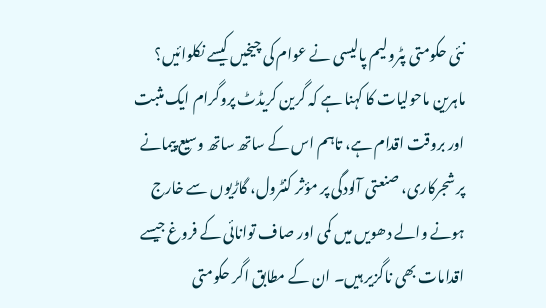نئی حکومتی پٹرولیم پالیسی نے عوام کی چیخیں کیسے نکلوائیں؟
ماہرین ماحولیات کا کہنا ہے کہ گرین کریڈٹ پروگرام ایک مثبت اور بروقت اقدام ہے، تاہم اس کے ساتھ ساتھ وسیع پیمانے پر شجرکاری، صنعتی آلودگی پر مؤثر کنٹرول، گاڑیوں سے خارج ہونے والے دھویں میں کمی اور صاف توانائی کے فروغ جیسے اقدامات بھی ناگزیر ہیں۔ ان کے مطابق اگر حکومتی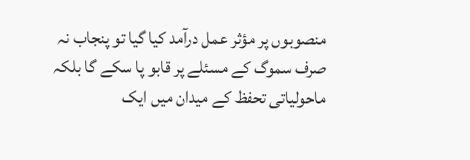منصوبوں پر مؤثر عمل درآمد کیا گیا تو پنجاب نہ صرف سموگ کے مسئلے پر قابو پا سکے گا بلکہ ماحولیاتی تحفظ کے میدان میں ایک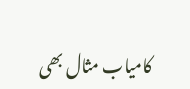کامیاب مثال بھی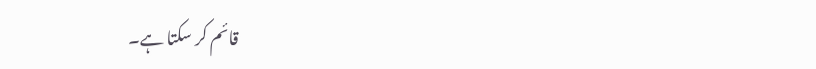قائم کر سکتا ہے۔